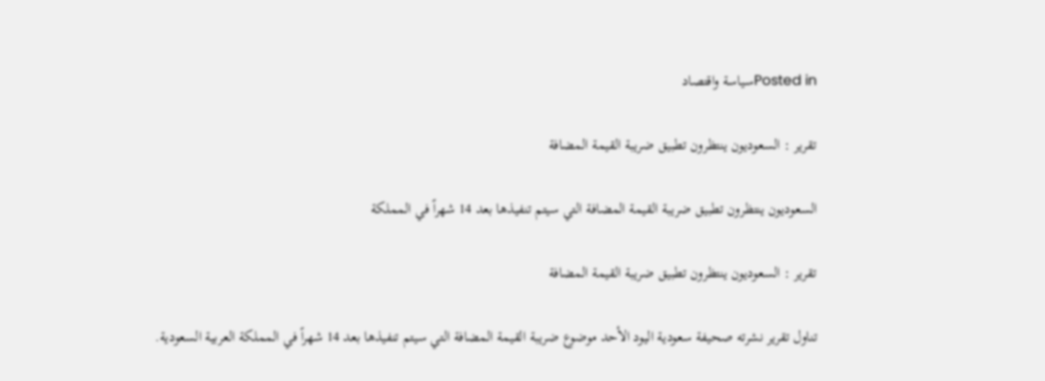Posted inسياسة واقتصاد

تقرير : السعوديون ينتظرون تطبيق ضريبة القيمة المضافة

السعوديون ينتظرون تطبيق ضريبة القيمة المضافة التي سيتم تنفيذها بعد 14 شهراً في المملكة

تقرير : السعوديون ينتظرون تطبيق ضريبة القيمة المضافة

تناول تقرير نشرته صحيفة سعودية اليود الأحد موضوع ضريبة القيمة المضافة التي سيتم تنفيذها بعد 14 شهراً في المملكة العربية السعودية.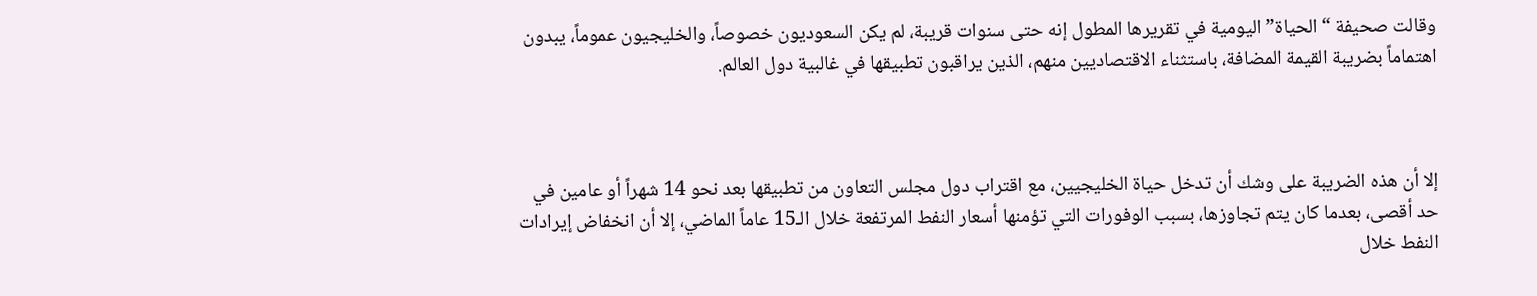وقالت صحيفة “الحياة” اليومية في تقريرها المطول إنه حتى سنوات قريبة، لم يكن السعوديون خصوصاً، والخليجيون عموماً، يبدون اهتماماً بضريبة القيمة المضافة، باستثناء الاقتصاديين منهم، الذين يراقبون تطبيقها في غالبية دول العالم.



إلا أن هذه الضريبة على وشك أن تدخل حياة الخليجيين، مع اقتراب دول مجلس التعاون من تطبيقها بعد نحو 14 شهراً أو عامين في حد أقصى، بعدما كان يتم تجاوزها، بسبب الوفورات التي تؤمنها أسعار النفط المرتفعة خلال الـ15 عاماً الماضي، إلا أن انخفاض إيرادات النفط خلال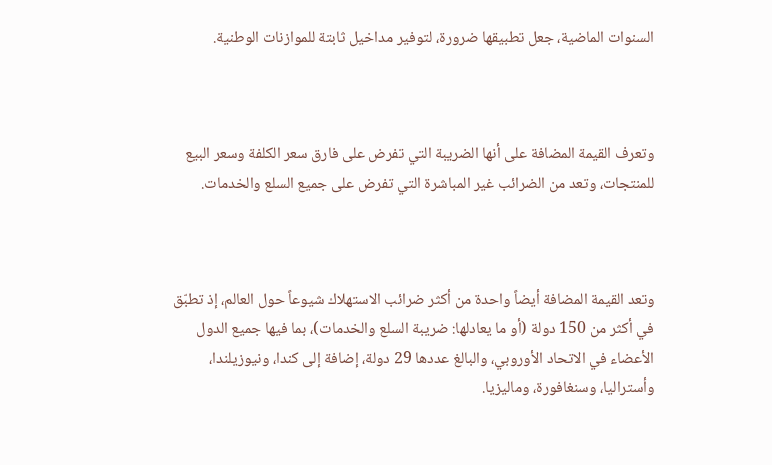السنوات الماضية، جعل تطبيقها ضرورة، لتوفير مداخيل ثابتة للموازنات الوطنية.



وتعرف القيمة المضافة على أنها الضريبة التي تفرض على فارق سعر الكلفة وسعر البيع للمنتجات، وتعد من الضرائب غير المباشرة التي تفرض على جميع السلع والخدمات.



وتعد القيمة المضافة أيضاً واحدة من أكثر ضرائب الاستهلاك شيوعاً حول العالم، إذ تطبّق في أكثر من 150 دولة (أو ما يعادلها: ضريبة السلع والخدمات)، بما فيها جميع الدول الأعضاء في الاتحاد الأوروبي، والبالغ عددها 29 دولة، إضافة إلى كندا، ونيوزيلندا، وأستراليا، وسنغافورة، وماليزيا.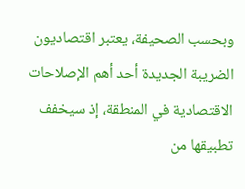وبحسب الصحيفة، يعتبر اقتصاديون الضريبة الجديدة أحد أهم الإصلاحات الاقتصادية في المنطقة، إذ سيخفف تطبيقها من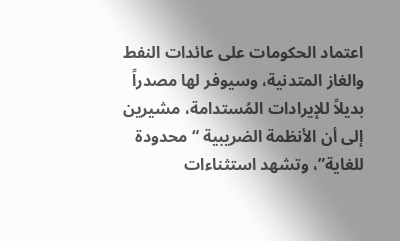اعتماد الحكومات على عائدات النفط والغاز المتدنية، وسيوفر لها مصدراً بديلاً للإيرادات المُستدامة، مشيرين إلى أن الأنظمة الضريبية “محدودة للغاية”، وتشهد استثناءات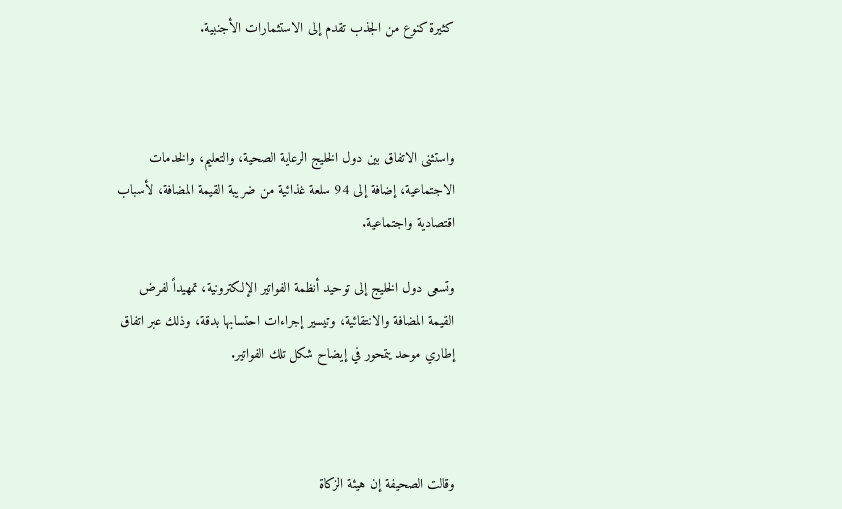كثيرة كنوع من الجذب تقدم إلى الاستثمارات الأجنبية.



واستثنى الاتفاق بين دول الخليج الرعاية الصحية، والتعليم، والخدمات الاجتماعية، إضافة إلى 94 سلعة غذائية من ضريبة القيمة المضافة، لأسباب اقتصادية واجتماعية.

وتسعى دول الخليج إلى توحيد أنظمة الفواتير الإلكترونية، تمهيداً لفرض القيمة المضافة والانتقائية، وتيسير إجراءات احتسابها بدقة، وذلك عبر اتفاق إطاري موحد يتمحور في إيضاح شكل تلك الفواتير.



وقالت الصحيفة إن هيئة الزكاة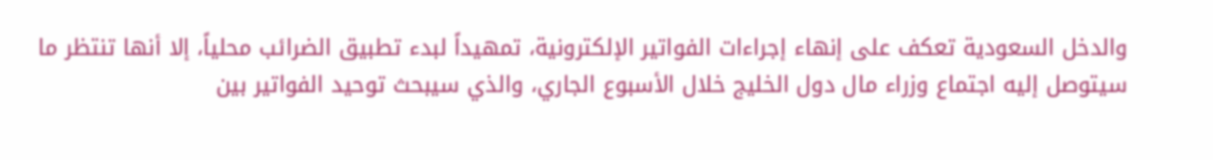والدخل السعودية تعكف على إنهاء إجراءات الفواتير الإلكترونية، تمهيداً لبدء تطبيق الضرائب محلياً، إلا أنها تنتظر ما سيتوصل إليه اجتماع وزراء مال دول الخليج خلال الأسبوع الجاري، والذي سيبحث توحيد الفواتير بين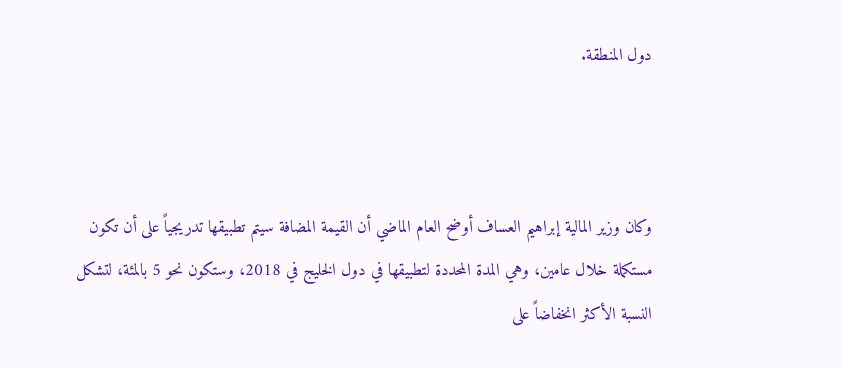دول المنطقة.



وكان وزير المالية إبراهيم العساف أوضح العام الماضي أن القيمة المضافة سيتم تطبيقها تدريجياً على أن تكون مستكملة خلال عامين، وهي المدة المحددة لتطبيقها في دول الخليج في 2018، وستكون نحو 5 بالمئة، لتشكل النسبة الأكثر انخفاضاً على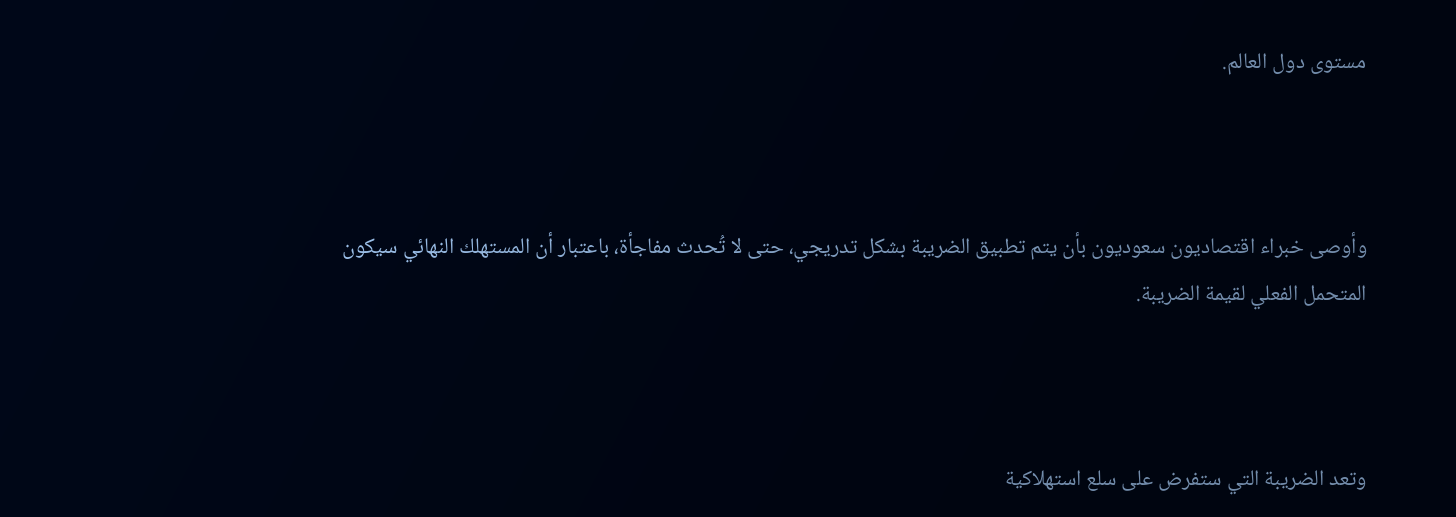مستوى دول العالم.



وأوصى خبراء اقتصاديون سعوديون بأن يتم تطبيق الضريبة بشكل تدريجي، حتى لا تُحدث مفاجأة، باعتبار أن المستهلك النهائي سيكون المتحمل الفعلي لقيمة الضريبة.



وتعد الضريبة التي ستفرض على سلع استهلاكية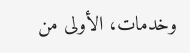وخدمات، الأولى من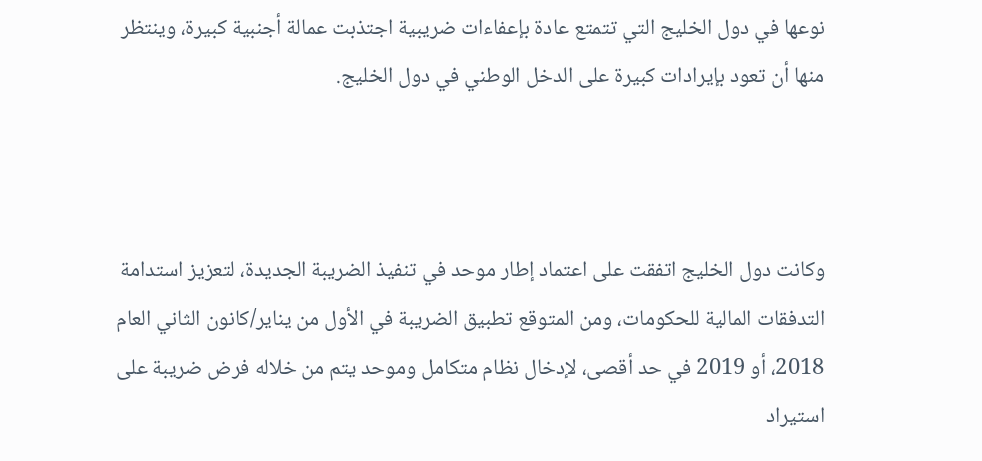نوعها في دول الخليج التي تتمتع عادة بإعفاءات ضريبية اجتذبت عمالة أجنبية كبيرة، وينتظر منها أن تعود بإيرادات كبيرة على الدخل الوطني في دول الخليج.



وكانت دول الخليج اتفقت على اعتماد إطار موحد في تنفيذ الضريبة الجديدة، لتعزيز استدامة التدفقات المالية للحكومات، ومن المتوقع تطبيق الضريبة في الأول من يناير/كانون الثاني العام 2018، أو 2019 في حد أقصى، لإدخال نظام متكامل وموحد يتم من خلاله فرض ضريبة على استيراد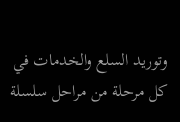وتوريد السلع والخدمات في كل مرحلة من مراحل سلسلة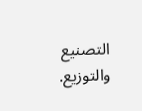التصنيع والتوزيع.